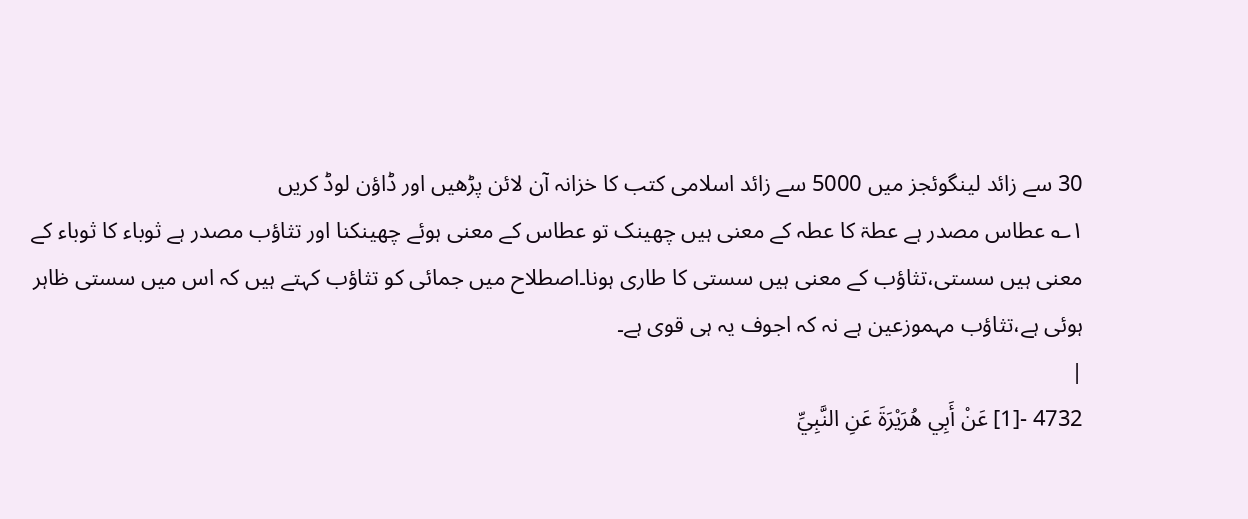30 سے زائد لینگوئجز میں 5000 سے زائد اسلامی کتب کا خزانہ آن لائن پڑھیں اور ڈاؤن لوڈ کریں
۱؎ عطاس مصدر ہے عطۃ کا عطہ کے معنی ہیں چھینک تو عطاس کے معنی ہوئے چھینکنا اور تثاؤب مصدر ہے ثوباء کا ثوباء کے معنی ہیں سستی،تثاؤب کے معنی ہیں سستی کا طاری ہونا۔اصطلاح میں جمائی کو تثاؤب کہتے ہیں کہ اس میں سستی ظاہر ہوئی ہے،تثاؤب مہموزعین ہے نہ کہ اجوف یہ ہی قوی ہے۔
|
4732 -[1] عَنْ أَبِي هُرَيْرَةَ عَنِ النَّبِيِّ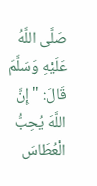صَلَّى اللَّهُ عَلَيْهِ وَسَلَّمَ قَالَ: "إِنَّ اللَّهَ يُحِبُّ الْعُطَاسَ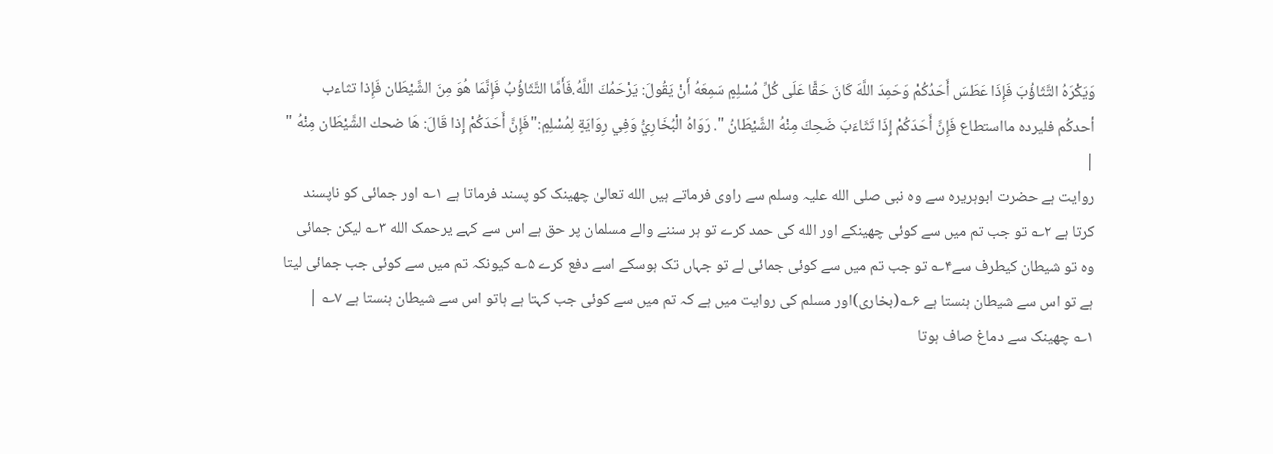وَيَكْرَهُ التَّثَاؤُبَ فَإِذَا عَطَسَ أَحَدُكُمْ وَحَمِدَ اللَّهَ كَانَ حَقًّا عَلَى كُلِّ مُسْلِمٍ سَمِعَهُ أَنْ يَقُولَ: يَرْحَمُكَ اللَّهُ.فَأَمَّا التَّثَاؤُبُ فَإِنَّمَا هُوَ مِنَ الشَّيْطَان فَإِذا تثاءب أحدكُم فليرده مااستطاع فَإِنَّ أَحَدَكُمْ إِذَا تَثَاءَبَ ضَحِكَ مِنْهُ الشَّيْطَانُ ". رَوَاهُ الْبُخَارِيُّ وَفِي رِوَايَةٍ لِمُسْلِمٍ:"فَإِنَّ أَحَدَكُمْ إِذا قَالَ: هَا ضحك الشَّيْطَان مِنْهُ " |
روایت ہے حضرت ابوہریرہ سے وہ نبی صلی الله علیہ وسلم سے راوی فرماتے ہیں الله تعالیٰ چھینک کو پسند فرماتا ہے ۱؎ اور جمائی کو ناپسند کرتا ہے ۲؎ تو جب تم میں سے کوئی چھینکے اور الله کی حمد کرے تو ہر سننے والے مسلمان پر حق ہے اس سے کہے یرحمک الله ۳؎ لیکن جمائی وہ تو شیطان کیطرف سے۴؎ تو جب تم میں سے کوئی جمائی لے تو جہاں تک ہوسکے اسے دفع کرے ۵؎ کیونکہ تم میں سے کوئی جب جمائی لیتا ہے تو اس سے شیطان ہنستا ہے ۶؎(بخاری)اور مسلم کی روایت میں ہے کہ تم میں سے کوئی جب کہتا ہے ہاتو اس سے شیطان ہنستا ہے ۷؎ |
۱؎ چھینک سے دماغ صاف ہوتا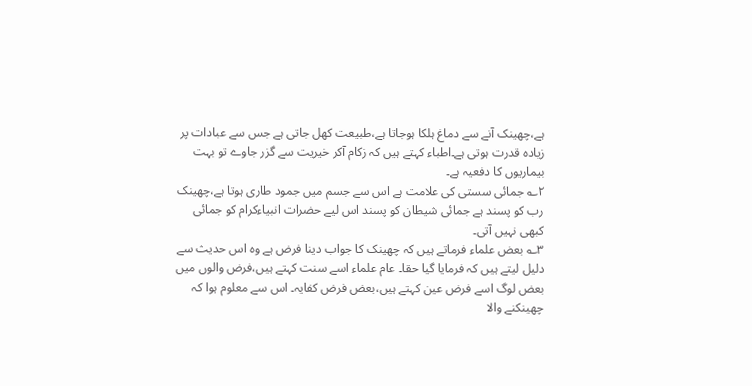ہے،چھینک آنے سے دماغ ہلکا ہوجاتا ہے،طبیعت کھل جاتی ہے جس سے عبادات پر زیادہ قدرت ہوتی ہے۔اطباء کہتے ہیں کہ زکام آکر خیریت سے گزر جاوے تو بہت بیماریوں کا دفعیہ ہے۔
۲؎ جمائی سستی کی علامت ہے اس سے جسم میں جمود طاری ہوتا ہے،چھینک رب کو پسند ہے جمائی شیطان کو پسند اس لیے حضرات انبیاءکرام کو جمائی کبھی نہیں آتی۔
۳؎ بعض علماء فرماتے ہیں کہ چھینک کا جواب دینا فرض ہے وہ اس حدیث سے دلیل لیتے ہیں کہ فرمایا گیا حقا۔ عام علماء اسے سنت کہتے ہیں،فرض والوں میں بعض لوگ اسے فرض عین کہتے ہیں،بعض فرض کفایہ۔ اس سے معلوم ہوا کہ چھینکنے والا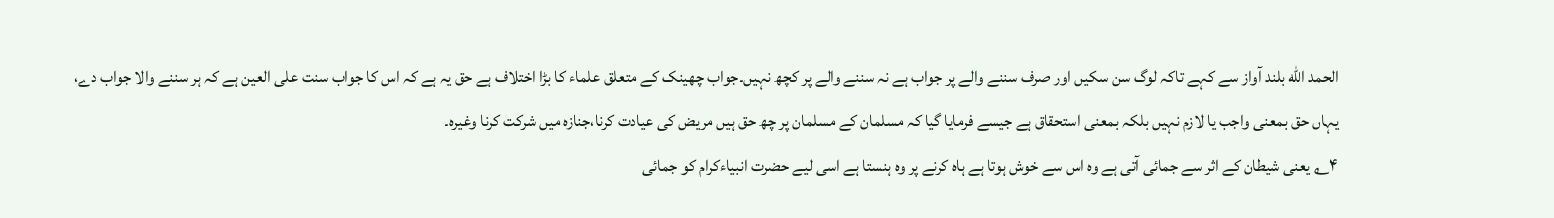الحمد الله بلند آواز سے کہے تاکہ لوگ سن سکیں اور صرف سننے والے پر جواب ہے نہ سننے والے پر کچھ نہیں۔جواب چھینک کے متعلق علماء کا بڑا اختلاف ہے حق یہ ہے کہ اس کا جواب سنت علی العین ہے کہ ہر سننے والا جواب دے، یہاں حق بمعنی واجب یا لازم نہیں بلکہ بمعنی استحقاق ہے جیسے فرمایا گیا کہ مسلمان کے مسلمان پر چھ حق ہیں مریض کی عیادت کرنا،جنازہ میں شرکت کرنا وغیرہ۔
۴؎ یعنی شیطان کے اثر سے جمائی آتی ہے وہ اس سے خوش ہوتا ہے ہاہ کرنے پر وہ ہنستا ہے اسی لیے حضرت انبیاءکرام کو جمائی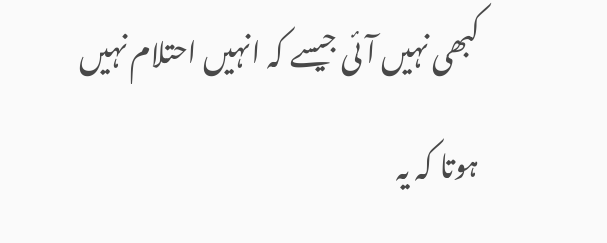کبھی نہیں آئی جیسے کہ انہیں احتلام نہیں ہوتا کہ یہ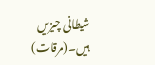شیطانی چیزیں ہیں۔(مرقات)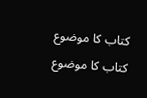کتاب کا موضوع
کتاب کا موضوع